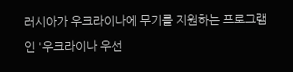러시아가 우크라이나에 무기를 지원하는 프로그램인 '우크라이나 우선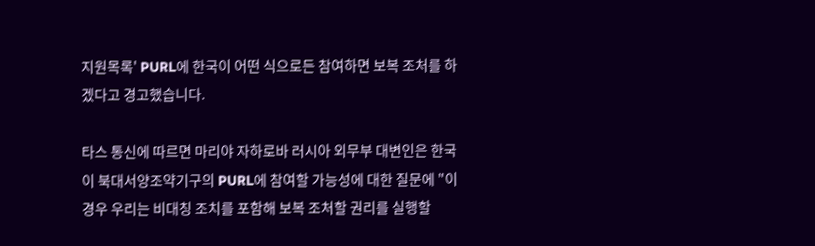지원목록' PURL에 한국이 어떤 식으로든 참여하면 보복 조처를 하겠다고 경고했습니다.

타스 통신에 따르면 마리야 자하로바 러시아 외무부 대변인은 한국이 북대서양조약기구의 PURL에 참여할 가능성에 대한 질문에 "이 경우 우리는 비대칭 조치를 포함해 보복 조처할 권리를 실행할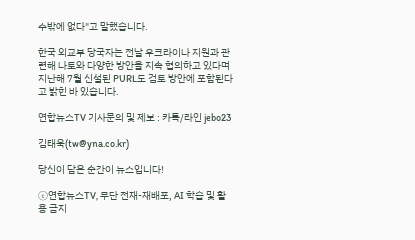수밖에 없다"고 말했습니다.

한국 외교부 당국자는 전날 우크라이나 지원과 관련해 나토와 다양한 방안을 지속 협의하고 있다며 지난해 7월 신설된 PURL도 검토 방안에 포함된다고 밝힌 바 있습니다.

연합뉴스TV 기사문의 및 제보 : 카톡/라인 jebo23

김태욱(tw@yna.co.kr)

당신이 담은 순간이 뉴스입니다!

ⓒ연합뉴스TV, 무단 전재-재배포, AI 학습 및 활용 금지